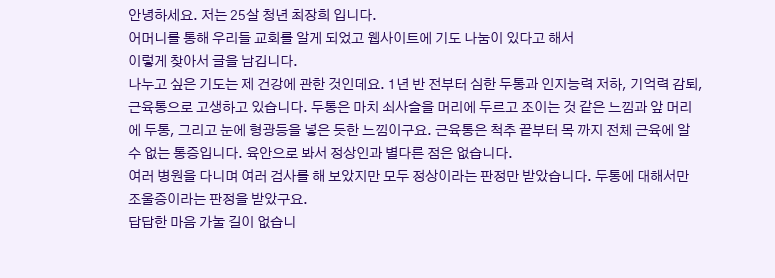안녕하세요. 저는 25살 청년 최장희 입니다.
어머니를 통해 우리들 교회를 알게 되었고 웹사이트에 기도 나눔이 있다고 해서
이렇게 찾아서 글을 남깁니다.
나누고 싶은 기도는 제 건강에 관한 것인데요. 1년 반 전부터 심한 두통과 인지능력 저하, 기억력 감퇴, 근육통으로 고생하고 있습니다. 두통은 마치 쇠사슬을 머리에 두르고 조이는 것 같은 느낌과 앞 머리에 두통, 그리고 눈에 형광등을 넣은 듯한 느낌이구요. 근육통은 척추 끝부터 목 까지 전체 근육에 알 수 없는 통증입니다. 육안으로 봐서 정상인과 별다른 점은 없습니다.
여러 병원을 다니며 여러 검사를 해 보았지만 모두 정상이라는 판정만 받았습니다. 두통에 대해서만 조울증이라는 판정을 받았구요.
답답한 마음 가눌 길이 없습니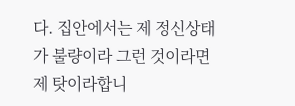다. 집안에서는 제 정신상태가 불량이라 그런 것이라면 제 탓이라합니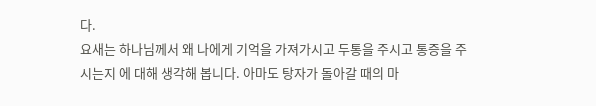다.
요새는 하나님께서 왜 나에게 기억을 가져가시고 두통을 주시고 통증을 주시는지 에 대해 생각해 봅니다. 아마도 탕자가 돌아갈 때의 마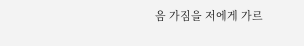음 가짐을 저에게 가르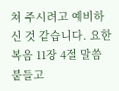쳐 주시려고 예비하신 것 같습니다. 요한 복음 11장 4절 말씀 붙들고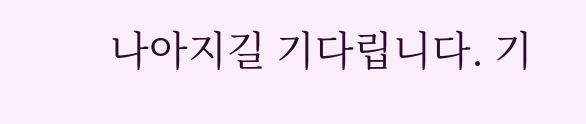나아지길 기다립니다. 기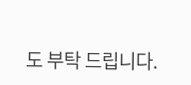도 부탁 드립니다.